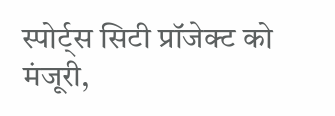स्पोर्ट्स सिटी प्रॉजेक्ट को मंजूरी,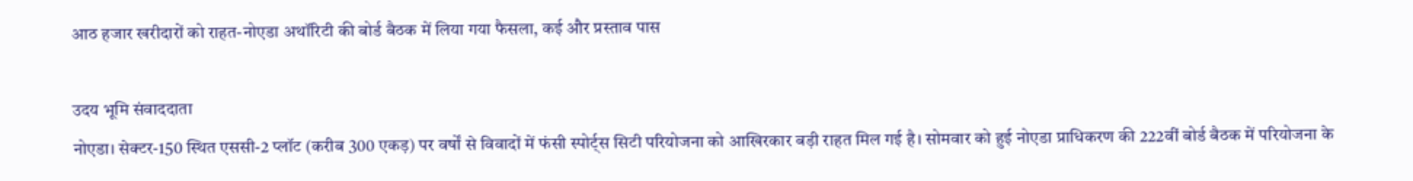आठ हजार खरीदारों को राहत-नोएडा अथॉरिटी की बोर्ड बैठक में लिया गया फैसला, कई और प्रस्ताव पास

उदय भूमि संवाददाता
नोएडा। सेक्टर-150 स्थित एससी-2 प्लॉट (करीब 300 एकड़) पर वर्षों से विवादों में फंसी स्पोर्ट्स सिटी परियोजना को आखिरकार बड़ी राहत मिल गई है। सोमवार को हुई नोएडा प्राधिकरण की 222वीं बोर्ड बैठक में परियोजना के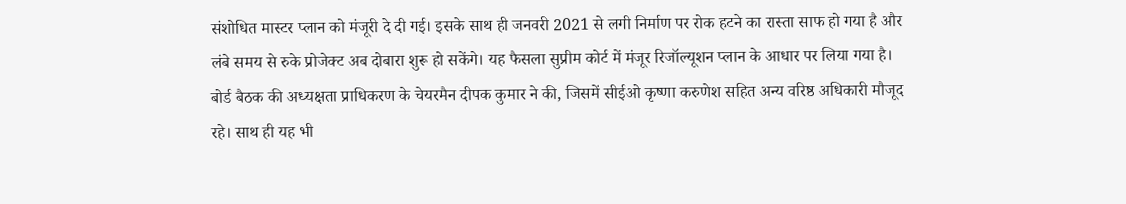संशोधित मास्टर प्लान को मंजूरी दे दी गई। इसके साथ ही जनवरी 2021 से लगी निर्माण पर रोक हटने का रास्ता साफ हो गया है और लंबे समय से रुके प्रोजेक्ट अब दोबारा शुरू हो सकेंगे। यह फैसला सुप्रीम कोर्ट में मंजूर रिजॉल्यूशन प्लान के आधार पर लिया गया है। बोर्ड बैठक की अध्यक्षता प्राधिकरण के चेयरमैन दीपक कुमार ने की, जिसमें सीईओ कृष्णा करुणेश सहित अन्य वरिष्ठ अधिकारी मौजूद रहे। साथ ही यह भी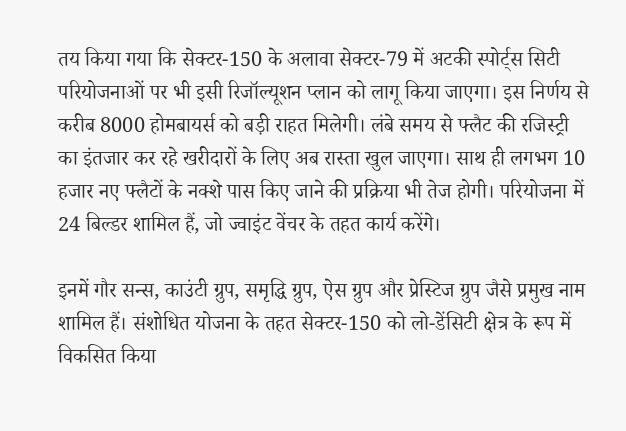तय किया गया कि सेक्टर-150 के अलावा सेक्टर-79 में अटकी स्पोर्ट्स सिटी परियोजनाओं पर भी इसी रिजॉल्यूशन प्लान को लागू किया जाएगा। इस निर्णय से करीब 8000 होमबायर्स को बड़ी राहत मिलेगी। लंबे समय से फ्लैट की रजिस्ट्री का इंतजार कर रहे खरीदारों के लिए अब रास्ता खुल जाएगा। साथ ही लगभग 10 हजार नए फ्लैटों के नक्शे पास किए जाने की प्रक्रिया भी तेज होगी। परियोजना में 24 बिल्डर शामिल हैं, जो ज्वाइंट वेंचर के तहत कार्य करेंगे।

इनमें गौर सन्स, काउंटी ग्रुप, समृद्धि ग्रुप, ऐस ग्रुप और प्रेस्टिज ग्रुप जैसे प्रमुख नाम शामिल हैं। संशोधित योजना के तहत सेक्टर-150 को लो-डेंसिटी क्षेत्र के रूप में विकसित किया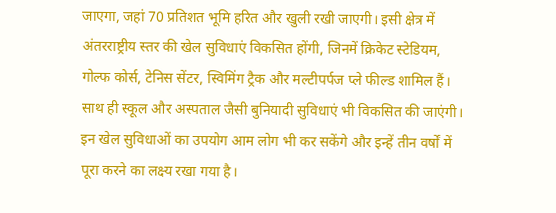जाएगा, जहां 70 प्रतिशत भूमि हरित और खुली रखी जाएगी। इसी क्षेत्र में अंतरराष्ट्रीय स्तर की खेल सुविधाएं विकसित होंगी, जिनमें क्रिकेट स्टेडियम, गोल्फ कोर्स, टेनिस सेंटर, स्विमिंग ट्रैक और मल्टीपर्पज प्ले फील्ड शामिल हैं। साथ ही स्कूल और अस्पताल जैसी बुनियादी सुविधाएं भी विकसित की जाएंगी। इन खेल सुविधाओं का उपयोग आम लोग भी कर सकेंगे और इन्हें तीन वर्षों में पूरा करने का लक्ष्य रखा गया है।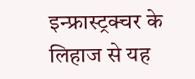इन्फ्रास्ट्रक्चर के लिहाज से यह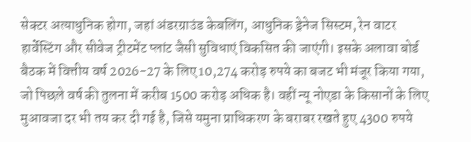सेक्टर अत्याधुनिक होगा, जहां अंडरग्राउंड केबलिंग, आधुनिक ड्रेनेज सिस्टम, रेन वाटर हार्वेस्टिंग और सीवेज ट्रीटमेंट प्लांट जैसी सुविधाएं विकसित की जाएंगी। इसके अलावा बोर्ड बैठक में वित्तीय वर्ष 2026-27 के लिए 10,274 करोड़ रुपये का बजट भी मंजूर किया गया, जो पिछले वर्ष की तुलना में करीब 1500 करोड़ अधिक है। वहीं न्यू नोएडा के किसानों के लिए मुआवजा दर भी तय कर दी गई है, जिसे यमुना प्राधिकरण के बराबर रखते हुए 4300 रुपये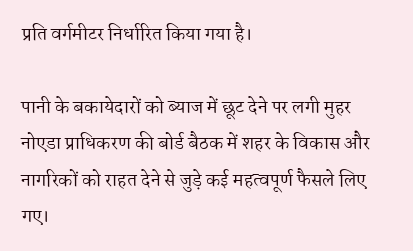प्रति वर्गमीटर निर्धारित किया गया है।

पानी के बकायेदारों को ब्याज में छूट देने पर लगी मुहर
नोएडा प्राधिकरण की बोर्ड बैठक में शहर के विकास और नागरिकों को राहत देने से जुड़े कई महत्वपूर्ण फैसले लिए गए।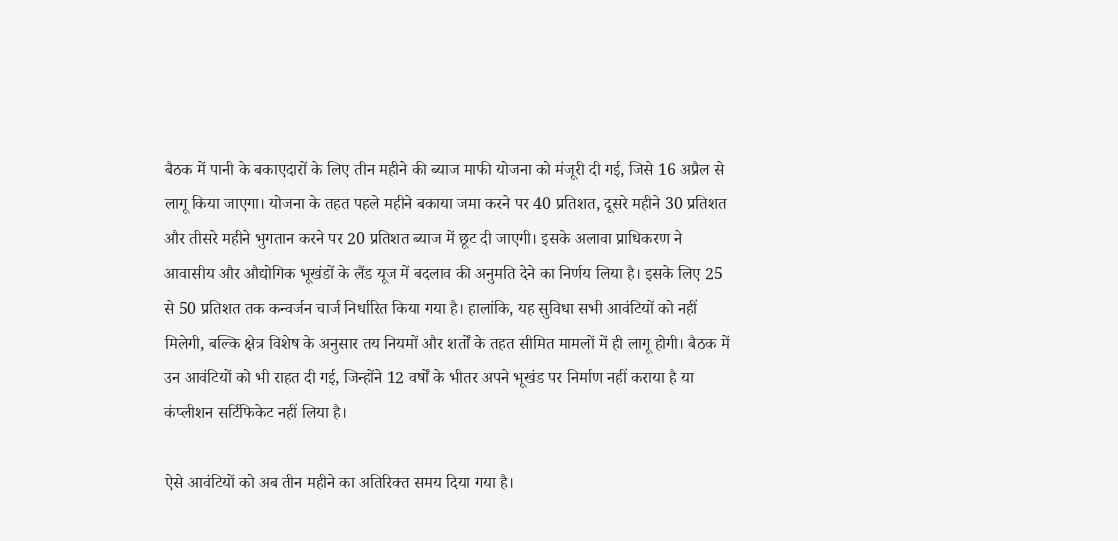बैठक में पानी के बकाएदारों के लिए तीन महीने की ब्याज माफी योजना को मंजूरी दी गई, जिसे 16 अप्रैल से लागू किया जाएगा। योजना के तहत पहले महीने बकाया जमा करने पर 40 प्रतिशत, दूसरे महीने 30 प्रतिशत और तीसरे महीने भुगतान करने पर 20 प्रतिशत ब्याज में छूट दी जाएगी। इसके अलावा प्राधिकरण ने आवासीय और औद्योगिक भूखंडों के लैंड यूज में बदलाव की अनुमति देने का निर्णय लिया है। इसके लिए 25 से 50 प्रतिशत तक कन्वर्जन चार्ज निर्धारित किया गया है। हालांकि, यह सुविधा सभी आवंटियों को नहीं मिलेगी, बल्कि क्षेत्र विशेष के अनुसार तय नियमों और शर्तों के तहत सीमित मामलों में ही लागू होगी। बैठक में उन आवंटियों को भी राहत दी गई, जिन्होंने 12 वर्षों के भीतर अपने भूखंड पर निर्माण नहीं कराया है या कंप्लीशन सर्टिफिकेट नहीं लिया है।

ऐसे आवंटियों को अब तीन महीने का अतिरिक्त समय दिया गया है।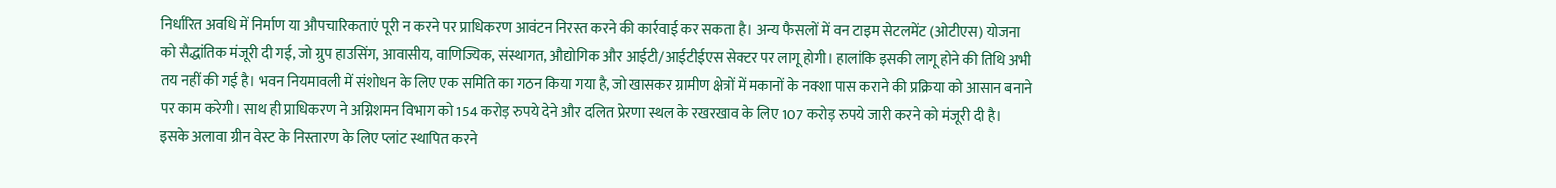निर्धारित अवधि में निर्माण या औपचारिकताएं पूरी न करने पर प्राधिकरण आवंटन निरस्त करने की कार्रवाई कर सकता है। अन्य फैसलों में वन टाइम सेटलमेंट (ओटीएस) योजना को सैद्धांतिक मंजूरी दी गई, जो ग्रुप हाउसिंग, आवासीय, वाणिज्यिक, संस्थागत, औद्योगिक और आईटी/आईटीईएस सेक्टर पर लागू होगी। हालांकि इसकी लागू होने की तिथि अभी तय नहीं की गई है। भवन नियमावली में संशोधन के लिए एक समिति का गठन किया गया है, जो खासकर ग्रामीण क्षेत्रों में मकानों के नक्शा पास कराने की प्रक्रिया को आसान बनाने पर काम करेगी। साथ ही प्राधिकरण ने अग्निशमन विभाग को 154 करोड़ रुपये देने और दलित प्रेरणा स्थल के रखरखाव के लिए 107 करोड़ रुपये जारी करने को मंजूरी दी है। इसके अलावा ग्रीन वेस्ट के निस्तारण के लिए प्लांट स्थापित करने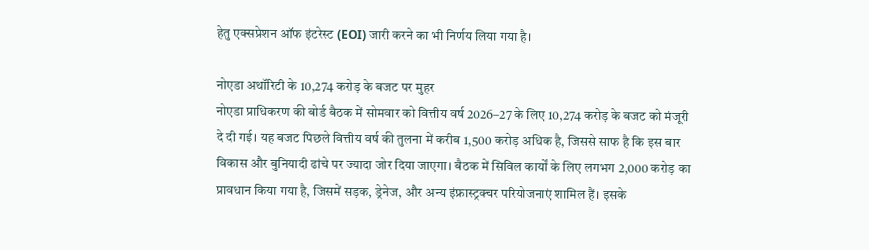हेतु एक्सप्रेशन ऑफ इंटरेस्ट (EOI) जारी करने का भी निर्णय लिया गया है।

नोएडा अथॉरिटी के 10,274 करोड़ के बजट पर मुहर
नोएडा प्राधिकरण की बोर्ड बैठक में सोमवार को वित्तीय वर्ष 2026–27 के लिए 10,274 करोड़ के बजट को मंजूरी दे दी गई। यह बजट पिछले वित्तीय वर्ष की तुलना में करीब 1,500 करोड़ अधिक है, जिससे साफ है कि इस बार विकास और बुनियादी ढांचे पर ज्यादा जोर दिया जाएगा। बैठक में सिविल कार्यों के लिए लगभग 2,000 करोड़ का प्रावधान किया गया है, जिसमें सड़क, ड्रेनेज, और अन्य इंफ्रास्ट्रक्चर परियोजनाएं शामिल हैं। इसके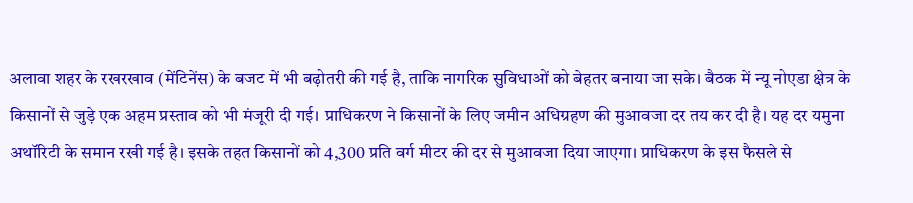अलावा शहर के रखरखाव (मेंटिनेंस) के बजट में भी बढ़ोतरी की गई है, ताकि नागरिक सुविधाओं को बेहतर बनाया जा सके। बैठक में न्यू नोएडा क्षेत्र के किसानों से जुड़े एक अहम प्रस्ताव को भी मंजूरी दी गई। प्राधिकरण ने किसानों के लिए जमीन अधिग्रहण की मुआवजा दर तय कर दी है। यह दर यमुना अथॉरिटी के समान रखी गई है। इसके तहत किसानों को 4,300 प्रति वर्ग मीटर की दर से मुआवजा दिया जाएगा। प्राधिकरण के इस फैसले से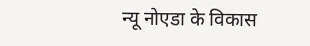न्यू नोएडा के विकास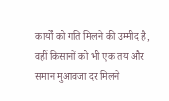कार्यों को गति मिलने की उम्मीद है, वहीं किसानों को भी एक तय और समान मुआवजा दर मिलने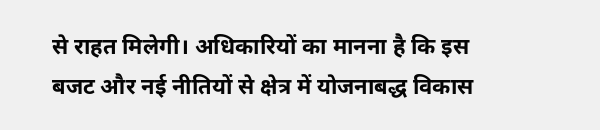से राहत मिलेगी। अधिकारियों का मानना है कि इस बजट और नई नीतियों से क्षेत्र में योजनाबद्ध विकास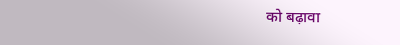को बढ़ावा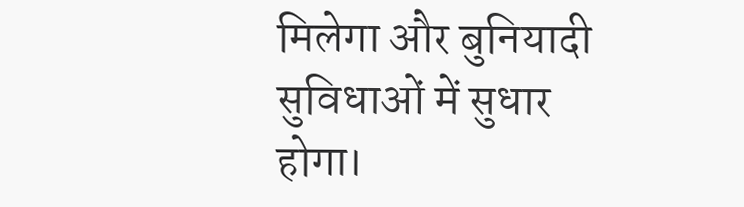मिलेगा और बुनियादी सुविधाओं में सुधार होगा।